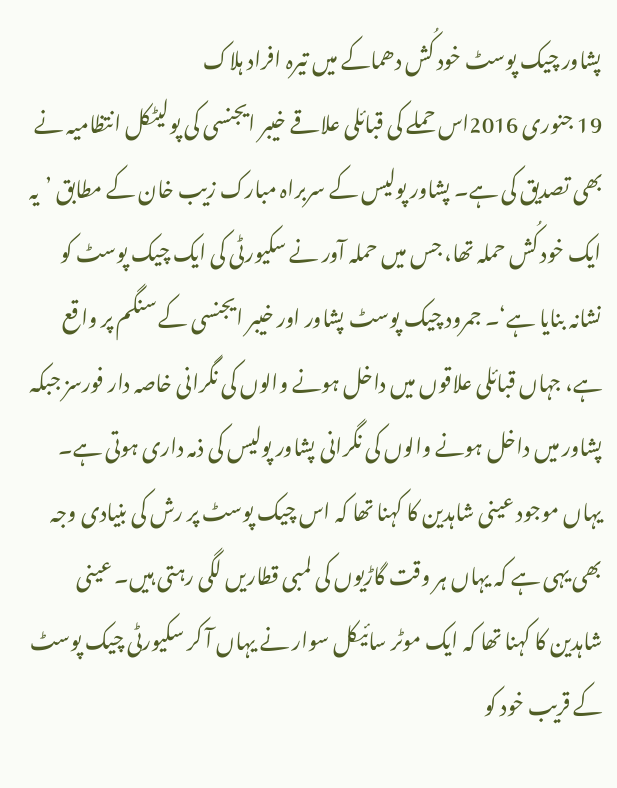پشاور چیک پوسٹ خود کُش دھماکے میں تیرہ افراد ہلاک
19 جنوری 2016اس حملے کی قبائلی علاقے خیبر ایجنسی کی پولیٹکل انتظامیہ نے بھی تصدیق کی ہے۔ پشاور پولیس کے سربراہ مبارک زیب خان کے مطابق ’یہ ایک خود کُش حملہ تھا، جس میں حملہ آور نے سکیورٹی کی ایک چیک پوسٹ کو نشانہ بنایا ہے‘۔ جمرود چیک پوسٹ پشاور اور خیبر ایجنسی کے سنگم پر واقع ہے، جہاں قبائلی علاقوں میں داخل ہونے والوں کی نگرانی خاصہ دار فورسز جبکہ پشاور میں داخل ہونے والوں کی نگرانی پشاور پولیس کی ذمہ داری ہوتی ہے۔
یہاں موجود عینی شاہدین کا کہنا تھا کہ اس چیک پوسٹ پر رش کی بنیادی وجہ بھی یہی ہے کہ یہاں ہر وقت گاڑیوں کی لمبی قطاریں لگی رہتی ہیں۔ عینی شاہدین کا کہنا تھا کہ ایک موٹر سائیکل سوار نے یہاں آ کر سکیورٹی چیک پوسٹ کے قریب خود کو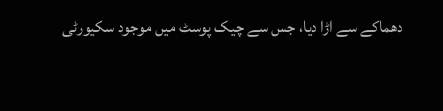دھماکے سے اڑا دیا، جس سے چیک پوسٹ میں موجود سکیورٹی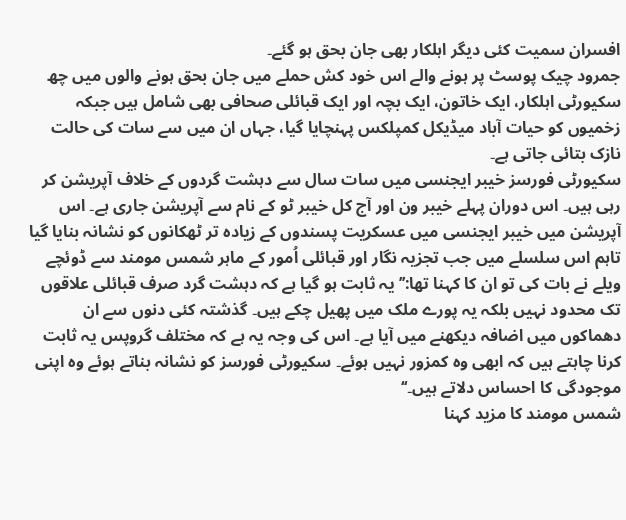افسران سمیت کئی دیگر اہلکار بھی جان بحق ہو گئے۔
جمرود چیک پوسٹ پر ہونے والے اس خود کش حملے میں جان بحق ہونے والوں میں چھ سکیورٹی اہلکار، ایک خاتون، ایک بچہ اور ایک قبائلی صحافی بھی شامل ہیں جبکہ زخمیوں کو حیات آباد میڈیکل کمپلکس پہنچایا گیا، جہاں ان میں سے سات کی حالت نازک بتائی جاتی ہے۔
سکیورٹی فورسز خیبر ایجنسی میں سات سال سے دہشت گردوں کے خلاف آپریشن کر رہی ہیں۔ اس دوران پہلے خیبر ون اور آج کل خیبر ٹو کے نام سے آپریشن جاری ہے۔ اس آپریشن میں خیبر ایجنسی میں عسکریت پسندوں کے زیادہ تر ٹھکانوں کو نشانہ بنایا گیا تاہم اس سلسلے میں جب تجزیہ نگار اور قبائلی اُمور کے ماہر شمس مومند سے ڈوئچے ویلے نے بات کی تو ان کا کہنا تھا:’’یہ ثابت ہو گیا ہے کہ دہشت گرد صرف قبائلی علاقوں تک محدود نہیں بلکہ یہ پورے ملک میں پھیل چکے ہیں۔ گذشتہ کئی دنوں سے ان دھماکوں میں اضافہ دیکھنے میں آیا ہے۔ اس کی وجہ یہ ہے کہ مختلف گروپس یہ ثابت کرنا چاہتے ہیں کہ ابھی وہ کمزور نہیں ہوئے۔ سکیورٹی فورسز کو نشانہ بناتے ہوئے وہ اپنی موجودگی کا احساس دلاتے ہیں۔‘‘
شمس مومند کا مزید کہنا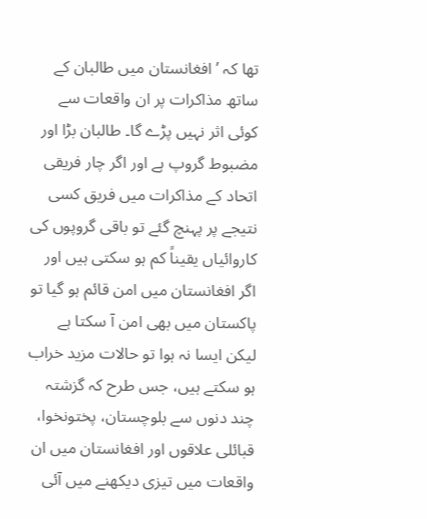تھا کہ ’افغانستان میں طالبان کے ساتھ مذاکرات پر ان واقعات سے کوئی اثر نہیں پڑے گا۔ طالبان بڑا اور مضبوط گروپ ہے اور اگر چار فریقی اتحاد کے مذاکرات میں فریق کسی نتیجے پر پہنچ گئے تو باقی گروپوں کی کاروائیاں یقیناً کم ہو سکتی ہیں اور اگر افغانستان میں امن قائم ہو گیا تو پاکستان میں بھی امن آ سکتا ہے لیکن ایسا نہ ہوا تو حالات مزید خراب ہو سکتے ہیں، جس طرح کہ گزشتہ چند دنوں سے بلوچستان، پختونخوا، قبائلی علاقوں اور افغانستان میں ان واقعات میں تیزی دیکھنے میں آئی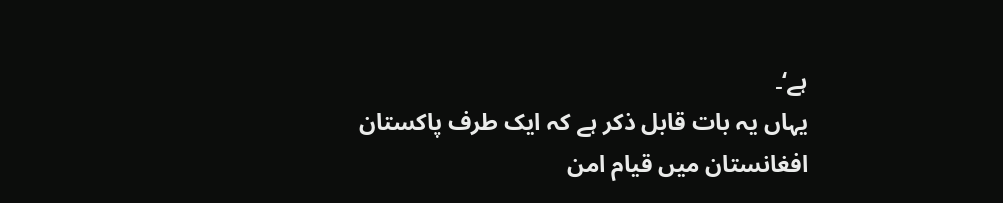ہے‘۔
یہاں یہ بات قابل ذکر ہے کہ ایک طرف پاکستان افغانستان میں قیام امن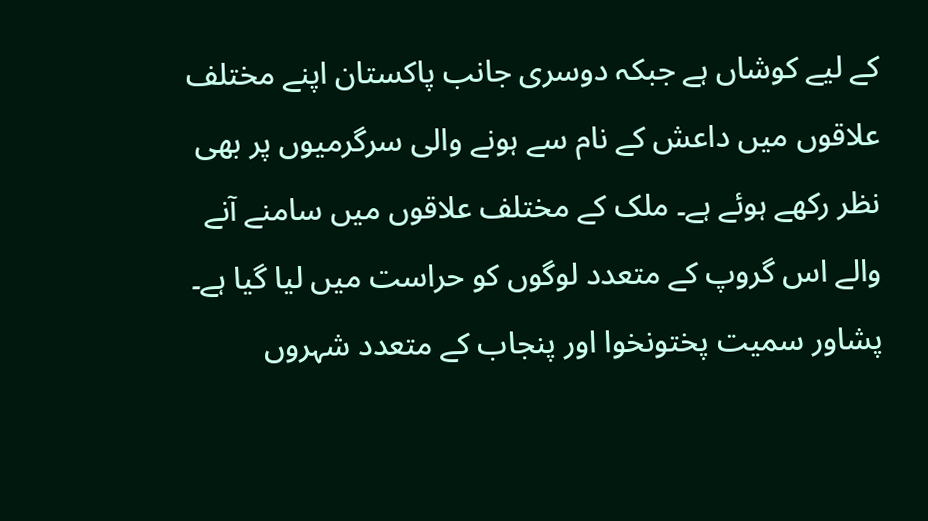کے لیے کوشاں ہے جبکہ دوسری جانب پاکستان اپنے مختلف علاقوں میں داعش کے نام سے ہونے والی سرگرمیوں پر بھی نظر رکھے ہوئے ہے۔ ملک کے مختلف علاقوں میں سامنے آنے والے اس گروپ کے متعدد لوگوں کو حراست میں لیا گیا ہے۔ پشاور سمیت پختونخوا اور پنجاب کے متعدد شہروں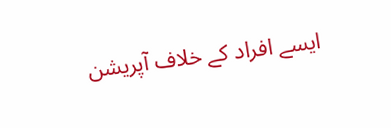ایسے افراد کے خلاف آپریشن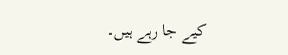کیے جا رہے ہیں۔